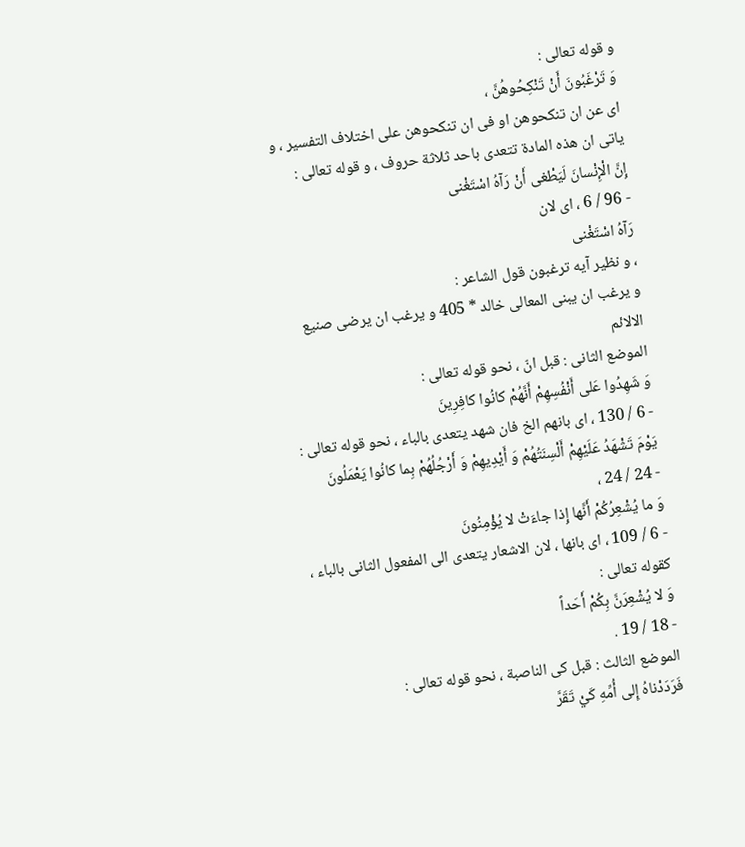و قوله تعالى :
وَ تَرْغَبُونَ أَنْ تَنْكِحُوهُنَّ ،
اى عن ان تنكحوهن او فى ان تنكحوهن على اختلاف التفسير ، و ياتى ان هذه المادة تتعدى باحد ثلاثة حروف ، و قوله تعالى :
إِنَّ الْإِنْسانَ لَيَطْغى أَنْ رَآهُ اسْتَغْنى
- 96 / 6 ، اى لان
رَآهُ اسْتَغْنى
، و نظير آيه ترغبون قول الشاعر :
و يرغب ان يبنى المعالى خالد * 405 و يرغب ان يرضى صنيع الالائم
الموضع الثانى : قبل انّ ، نحو قوله تعالى :
وَ شَهِدُوا عَلى أَنْفُسِهِمْ أَنَّهُمْ كانُوا كافِرِينَ
- 6 / 130 ، اى بانهم الخ فان شهد يتعدى بالباء ، نحو قوله تعالى :
يَوْمَ تَشْهَدُ عَلَيْهِمْ أَلْسِنَتُهُمْ وَ أَيْدِيهِمْ وَ أَرْجُلُهُمْ بِما كانُوا يَعْمَلُونَ
- 24 / 24 ،
وَ ما يُشْعِرُكُمْ أَنَّها إِذا جاءَتْ لا يُؤْمِنُونَ
- 6 / 109 ، اى بانها ، لان الاشعار يتعدى الى المفعول الثانى بالباء ، كقوله تعالى :
وَ لا يُشْعِرَنَّ بِكُمْ أَحَداً
- 18 / 19 .
الموضع الثالث : قبل كى الناصبة ، نحو قوله تعالى :
فَرَدَدْناهُ إِلى أُمِّهِ كَيْ تَقَرَّ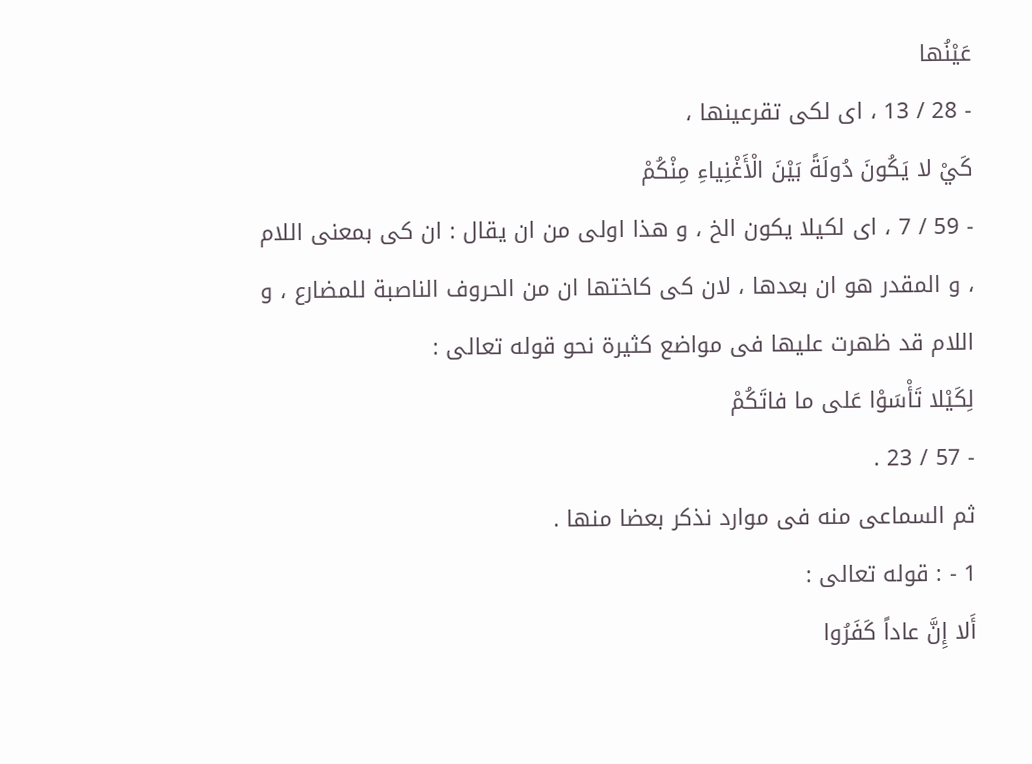عَيْنُها
- 28 / 13 ، اى لكى تقرعينها ،
كَيْ لا يَكُونَ دُولَةً بَيْنَ الْأَغْنِياءِ مِنْكُمْ
- 59 / 7 ، اى لكيلا يكون الخ ، و هذا اولى من ان يقال : ان كى بمعنى اللام ، و المقدر هو ان بعدها ، لان كى كاختها ان من الحروف الناصبة للمضارع ، و اللام قد ظهرت عليها فى مواضع كثيرة نحو قوله تعالى :
لِكَيْلا تَأْسَوْا عَلى ما فاتَكُمْ
- 57 / 23 .
ثم السماعى منه فى موارد نذكر بعضا منها .
1 - : قوله تعالى :
أَلا إِنَّ عاداً كَفَرُوا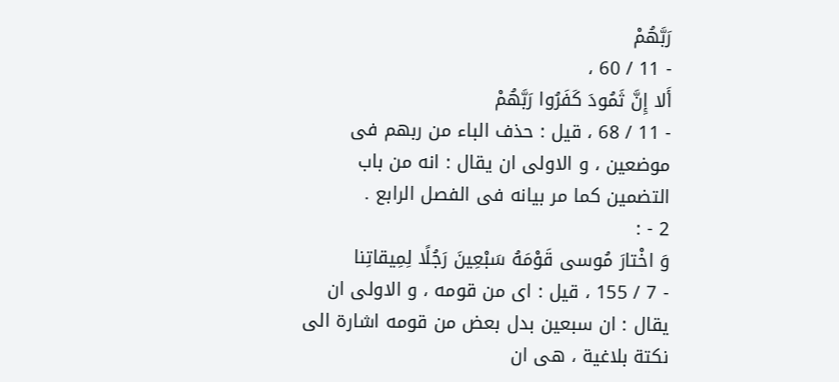رَبَّهُمْ
- 11 / 60 ،
أَلا إِنَّ ثَمُودَ كَفَرُوا رَبَّهُمْ
- 11 / 68 ، قيل : حذف الباء من ربهم فى موضعين ، و الاولى ان يقال : انه من باب التضمين كما مر بيانه فى الفصل الرابع .
2 - :
وَ اخْتارَ مُوسى قَوْمَهُ سَبْعِينَ رَجُلًا لِمِيقاتِنا
- 7 / 155 ، قيل : اى من قومه ، و الاولى ان يقال : ان سبعين بدل بعض من قومه اشارة الى نكتة بلاغية ، هى ان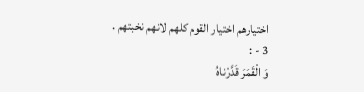اختيارهم اختيار القوم كلهم لانهم نخبتهم .
3 - :
وَ الْقَمَرَ قَدَّرْناهُ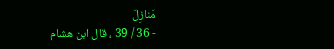مَنازِلَ
- 36 / 39 ، قال ابن هشام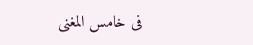فى خامس المغنى